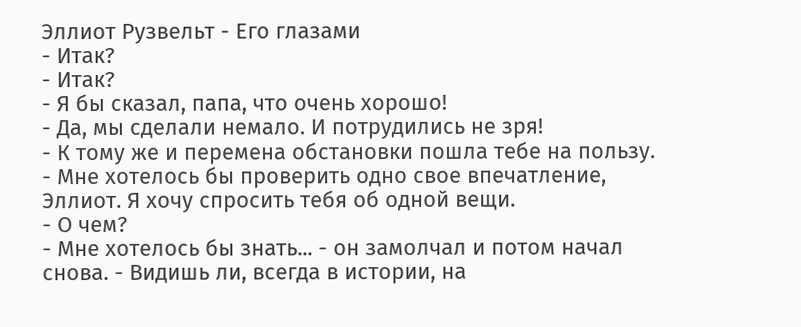Эллиот Рузвельт - Его глазами
- Итак?
- Итак?
- Я бы сказал, папа, что очень хорошо!
- Да, мы сделали немало. И потрудились не зря!
- К тому же и перемена обстановки пошла тебе на пользу.
- Мне хотелось бы проверить одно свое впечатление, Эллиот. Я хочу спросить тебя об одной вещи.
- О чем?
- Мне хотелось бы знать... - он замолчал и потом начал снова. - Видишь ли, всегда в истории, на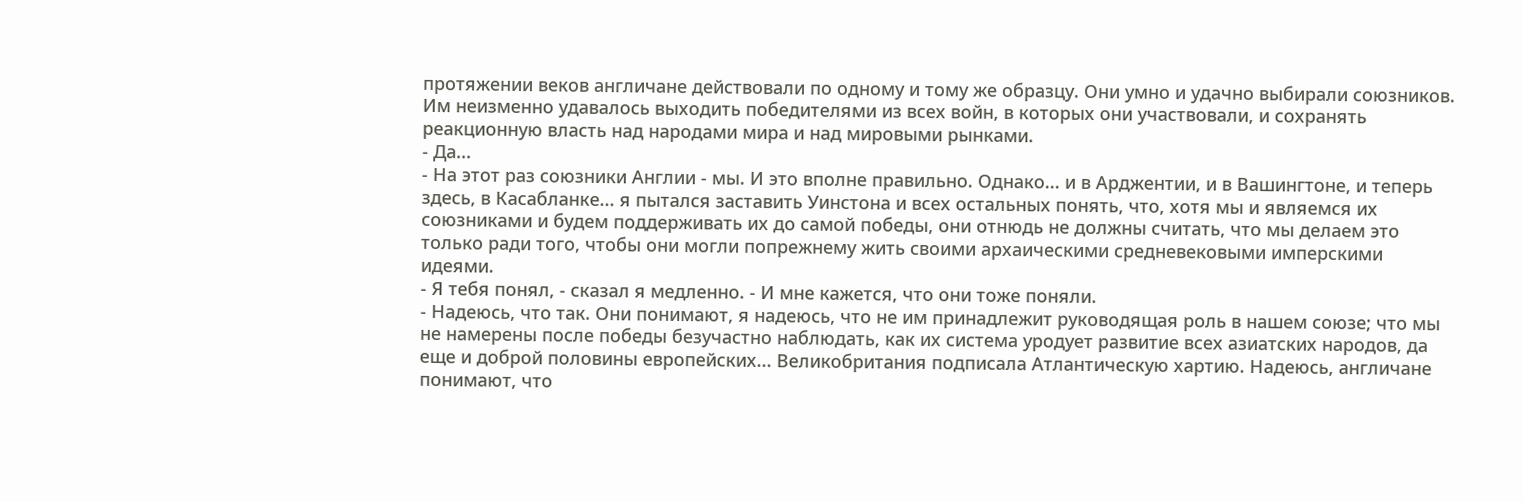протяжении веков англичане действовали по одному и тому же образцу. Они умно и удачно выбирали союзников. Им неизменно удавалось выходить победителями из всех войн, в которых они участвовали, и сохранять реакционную власть над народами мира и над мировыми рынками.
- Да...
- На этот раз союзники Англии - мы. И это вполне правильно. Однако... и в Арджентии, и в Вашингтоне, и теперь здесь, в Касабланке... я пытался заставить Уинстона и всех остальных понять, что, хотя мы и являемся их союзниками и будем поддерживать их до самой победы, они отнюдь не должны считать, что мы делаем это только ради того, чтобы они могли попрежнему жить своими архаическими средневековыми имперскими идеями.
- Я тебя понял, - сказал я медленно. - И мне кажется, что они тоже поняли.
- Надеюсь, что так. Они понимают, я надеюсь, что не им принадлежит руководящая роль в нашем союзе; что мы не намерены после победы безучастно наблюдать, как их система уродует развитие всех азиатских народов, да еще и доброй половины европейских... Великобритания подписала Атлантическую хартию. Надеюсь, англичане понимают, что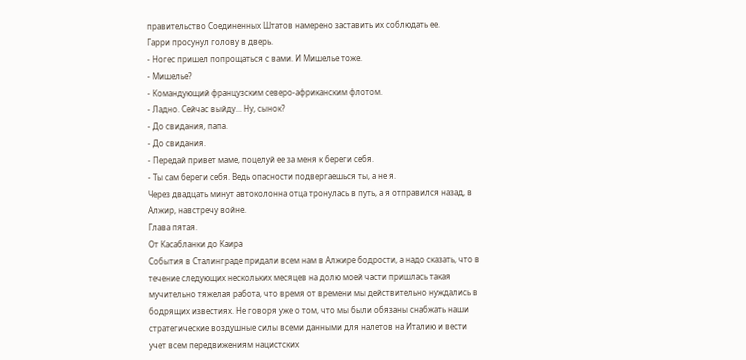правительство Соединенных Штатов намерено заставить их соблюдать ее.
Гарри просунул голову в дверь.
- Ногес пришел попрощаться с вами. И Мишелье тоже.
- Мишелье?
- Командующий французским северо-африканским флотом.
- Ладно. Сейчас выйду... Ну, сынок?
- До свидания, папа.
- До свидания.
- Передай привет маме, поцелуй ее за меня к береги себя.
- Ты сам береги себя. Ведь опасности подвергаешься ты, а не я.
Через двадцать минут автоколонна отца тронулась в путь, а я отправился назад, в Алжир, навстречу войне.
Глава пятая.
От Касабланки до Каира
События в Сталинграде придали всем нам в Алжире бодрости, а надо сказать, что в течение следующих нескольких месяцев на долю моей части пришлась такая мучительно тяжелая работа, что время от времени мы действительно нуждались в бодрящих известиях. Не говоря уже о том, что мы были обязаны снабжать наши стратегические воздушные силы всеми данными для налетов на Италию и вести учет всем передвижениям нацистских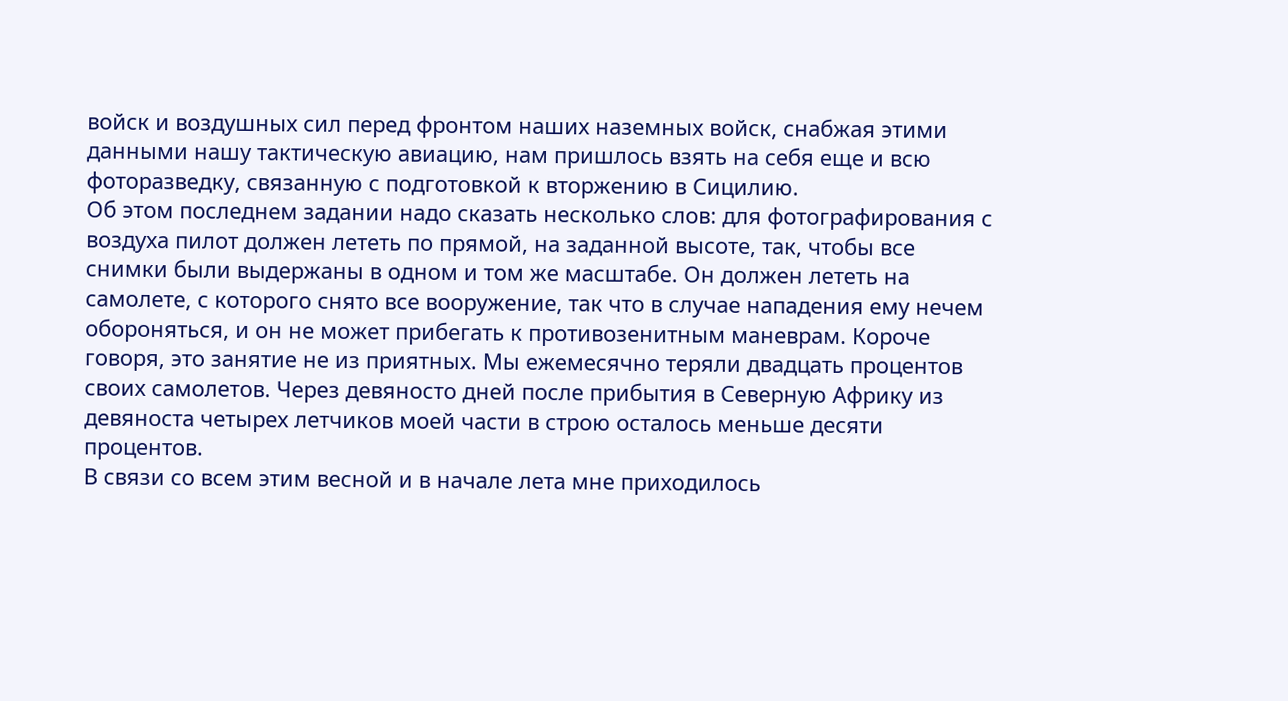войск и воздушных сил перед фронтом наших наземных войск, снабжая этими данными нашу тактическую авиацию, нам пришлось взять на себя еще и всю фоторазведку, связанную с подготовкой к вторжению в Сицилию.
Об этом последнем задании надо сказать несколько слов: для фотографирования с воздуха пилот должен лететь по прямой, на заданной высоте, так, чтобы все снимки были выдержаны в одном и том же масштабе. Он должен лететь на самолете, с которого снято все вооружение, так что в случае нападения ему нечем обороняться, и он не может прибегать к противозенитным маневрам. Короче говоря, это занятие не из приятных. Мы ежемесячно теряли двадцать процентов своих самолетов. Через девяносто дней после прибытия в Северную Африку из девяноста четырех летчиков моей части в строю осталось меньше десяти процентов.
В связи со всем этим весной и в начале лета мне приходилось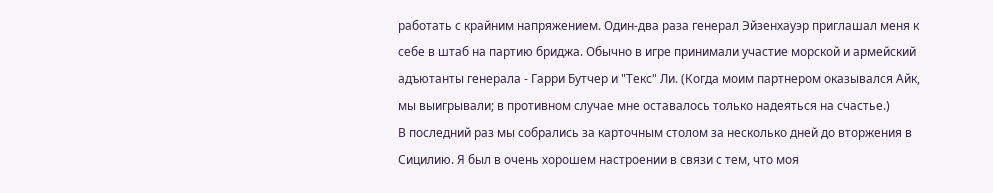работать с крайним напряжением. Один-два раза генерал Эйзенхауэр приглашал меня к себе в штаб на партию бриджа. Обычно в игре принимали участие морской и армейский адъютанты генерала - Гарри Бутчер и "Текс" Ли. (Когда моим партнером оказывался Айк, мы выигрывали; в противном случае мне оставалось только надеяться на счастье.)
В последний раз мы собрались за карточным столом за несколько дней до вторжения в Сицилию. Я был в очень хорошем настроении в связи с тем, что моя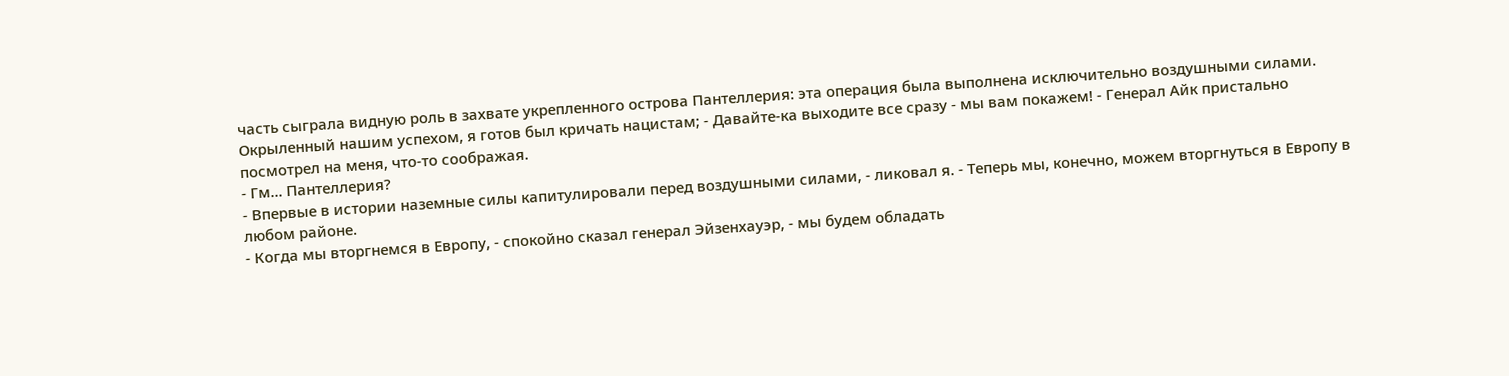часть сыграла видную роль в захвате укрепленного острова Пантеллерия: эта операция была выполнена исключительно воздушными силами. Окрыленный нашим успехом, я готов был кричать нацистам; - Давайте-ка выходите все сразу - мы вам покажем! - Генерал Айк пристально посмотрел на меня, что-то соображая.
- Гм... Пантеллерия?
- Впервые в истории наземные силы капитулировали перед воздушными силами, - ликовал я. - Теперь мы, конечно, можем вторгнуться в Европу в любом районе.
- Когда мы вторгнемся в Европу, - спокойно сказал генерал Эйзенхауэр, - мы будем обладать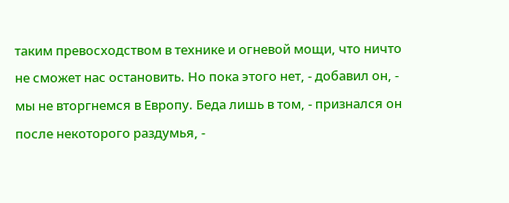таким превосходством в технике и огневой мощи, что ничто не сможет нас остановить. Но пока этого нет, - добавил он, - мы не вторгнемся в Европу. Беда лишь в том, - признался он после некоторого раздумья, -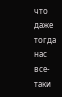что даже тогда нас все-таки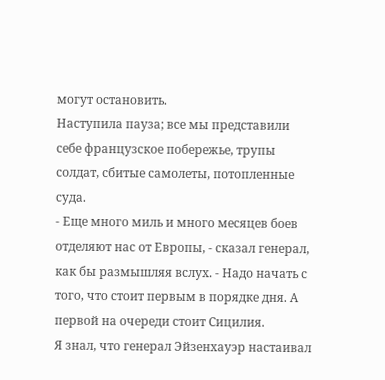могут остановить.
Наступила пауза; все мы представили себе французское побережье, трупы солдат, сбитые самолеты, потопленные суда.
- Еще много миль и много месяцев боев отделяют нас от Европы, - сказал генерал, как бы размышляя вслух. - Надо начать с того, что стоит первым в порядке дня. А первой на очереди стоит Сицилия.
Я знал, что генерал Эйзенхауэр настаивал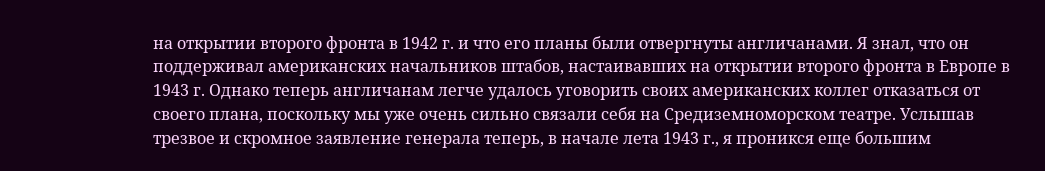на открытии второго фронта в 1942 г. и что его планы были отвергнуты англичанами. Я знал, что он поддерживал американских начальников штабов, настаивавших на открытии второго фронта в Европе в 1943 г. Однако теперь англичанам легче удалось уговорить своих американских коллег отказаться от своего плана, поскольку мы уже очень сильно связали себя на Средиземноморском театре. Услышав трезвое и скромное заявление генерала теперь, в начале лета 1943 г., я проникся еще большим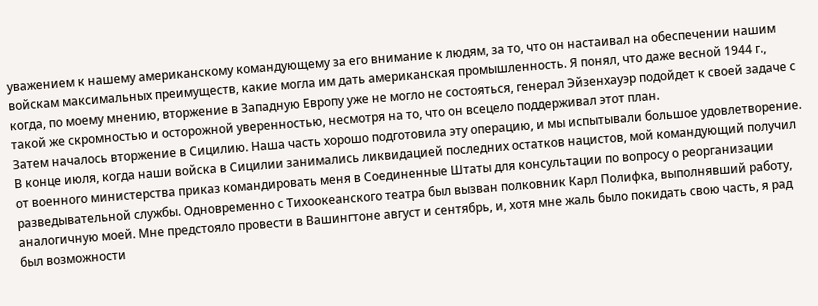уважением к нашему американскому командующему за его внимание к людям, за то, что он настаивал на обеспечении нашим войскам максимальных преимуществ, какие могла им дать американская промышленность. Я понял, что даже весной 1944 г., когда, по моему мнению, вторжение в Западную Европу уже не могло не состояться, генерал Эйзенхауэр подойдет к своей задаче с такой же скромностью и осторожной уверенностью, несмотря на то, что он всецело поддерживал этот план.
Затем началось вторжение в Сицилию. Наша часть хорошо подготовила эту операцию, и мы испытывали большое удовлетворение. В конце июля, когда наши войска в Сицилии занимались ликвидацией последних остатков нацистов, мой командующий получил от военного министерства приказ командировать меня в Соединенные Штаты для консультации по вопросу о реорганизации разведывательной службы. Одновременно с Тихоокеанского театра был вызван полковник Карл Полифка, выполнявший работу, аналогичную моей. Мне предстояло провести в Вашингтоне август и сентябрь, и, хотя мне жаль было покидать свою часть, я рад был возможности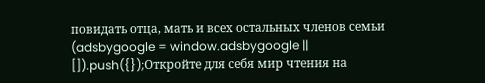повидать отца, мать и всех остальных членов семьи
(adsbygoogle = window.adsbygoogle || []).push({});Откройте для себя мир чтения на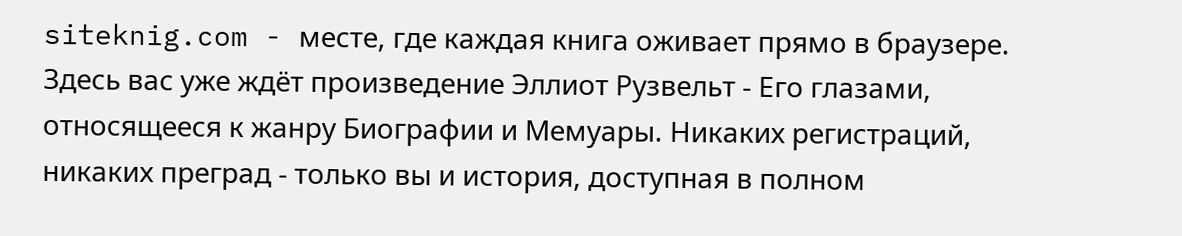siteknig.com - месте, где каждая книга оживает прямо в браузере. Здесь вас уже ждёт произведение Эллиот Рузвельт - Его глазами, относящееся к жанру Биографии и Мемуары. Никаких регистраций, никаких преград - только вы и история, доступная в полном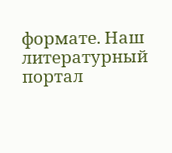формате. Наш литературный портал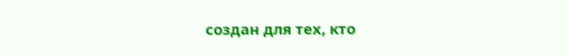создан для тех, кто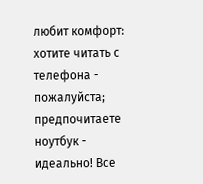любит комфорт: хотите читать с телефона - пожалуйста; предпочитаете ноутбук - идеально! Все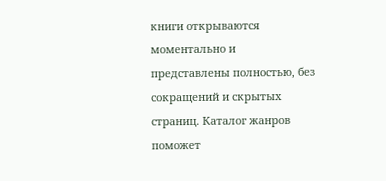книги открываются моментально и представлены полностью, без сокращений и скрытых страниц. Каталог жанров поможет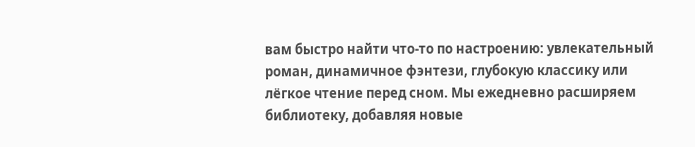вам быстро найти что-то по настроению: увлекательный роман, динамичное фэнтези, глубокую классику или лёгкое чтение перед сном. Мы ежедневно расширяем библиотеку, добавляя новые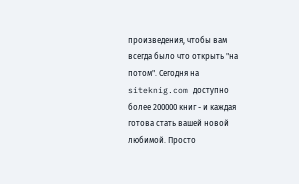произведения, чтобы вам всегда было что открыть "на потом". Сегодня на siteknig.com доступно более 200000 книг - и каждая готова стать вашей новой любимой. Просто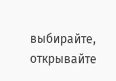выбирайте, открывайте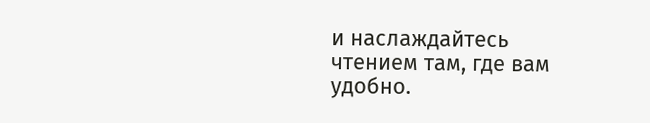и наслаждайтесь чтением там, где вам удобно.